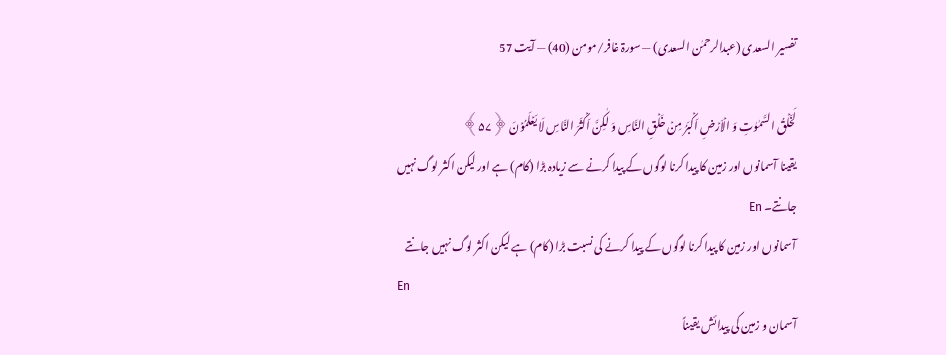تفسیر السعدی (عبدالرحمٰن السعدی) — سورۃ غافر/مومن (40) — آیت 57

لَخَلۡقُ السَّمٰوٰتِ وَ الۡاَرۡضِ اَکۡبَرُ مِنۡ خَلۡقِ النَّاسِ وَ لٰکِنَّ اَکۡثَرَ النَّاسِ لَا یَعۡلَمُوۡنَ ﴿۵۷﴾
یقینا آسمانوں اور زمین کا پیدا کرنا لوگوں کے پیدا کرنے سے زیادہ بڑا (کام) ہے اور لیکن اکثر لوگ نہیں جانتے۔ En
آسمانوں اور زمین کا پیدا کرنا لوگوں کے پیدا کرنے کی نسبت بڑا (کام) ہے لیکن اکثر لوگ نہیں جانتے
En
آسمان و زمین کی پیدائش یقیناً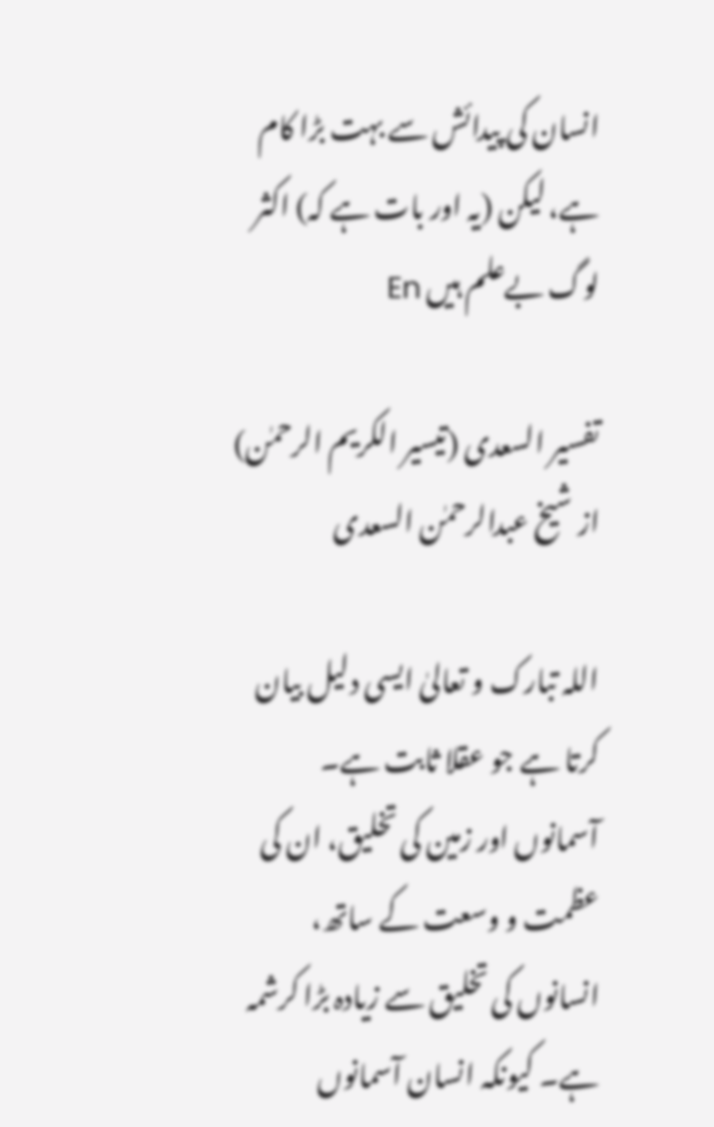انسان کی پیدائش سے بہت بڑا کام ہے، لیکن (یہ اور بات ہے کہ) اکثر لوگ بےعلم ہیں En

تفسیر السعدی (تیسیر الکریم الرحمٰن) از شیخ عبدالرحمٰن السعدی

اللہ تبارک و تعالیٰ ایسی دلیل بیان کرتا ہے جو عقلا ثابت ہے۔ آسمانوں اور زمین کی تخلیق، ان کی عظمت و وسعت کے ساتھ، انسانوں کی تخلیق سے زیادہ بڑا کرشمہ ہے۔ کیونکہ انسان آسمانوں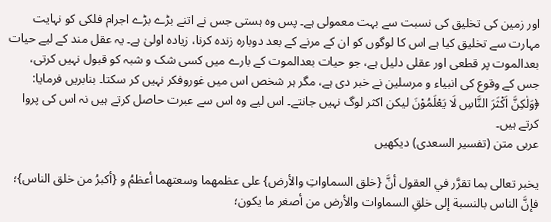اور زمین کی تخلیق کی نسبت سے بہت معمولی ہے۔ پس وہ ہستی جس نے اتنے بڑے بڑے اجرام فلکی کو نہایت مہارت سے تخلیق کیا ہے اس کا لوگوں کو ان کے مرنے کے بعد دوبارہ زندہ کرنا، زیادہ اولیٰ ہے۔ یہ عقل مند کے لیے حیات بعدالموت پر قطعی اور عقلی دلیل ہے، جو حیات بعدالموت کے بارے میں کسی شک و شبہ کو قبول نہیں کرتی، جس کے وقوع کی انبیاء و مرسلین نے خبر دی ہے، مگر ہر شخص اس میں غوروفکر نہیں کر سکتا۔ بنابریں فرمایا: ﴿وَلٰكِنَّ اَكْثَرَ النَّاسِ لَا یَعْلَمُوْنَ لیکن اکثر لوگ نہیں جانتے۔ اس لیے وہ اس سے عبرت حاصل کرتے ہیں نہ اس کی پروا کرتے ہیں۔
عربی متن (تفسیر السعدی) دیکھیں

يخبر تعالى بما تقرَّر في العقول أنَّ {خلق السماواتِ والأرض} على عظمهما وسعتهما أعظمُ و {أكبرُ من خلق الناس}؛ فإنَّ الناس بالنسبة إلى خلقِ السماوات والأرض من أصغر ما يكون؛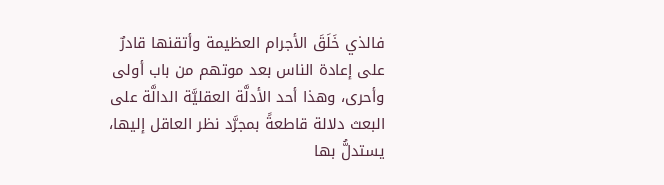فالذي خَلَقَ الأجرام العظيمة وأتقنها قادرٌ على إعادة الناس بعد موتهم من باب أولى وأحرى، وهذا أحد الأدلَّة العقليَّة الدالَّة على البعث دلالة قاطعةً بمجرَّد نظر العاقل إليها، يستدلُّ بها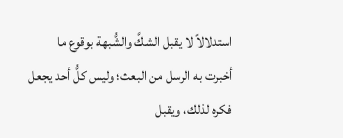استدلالاً لا يقبل الشكَّ والشُّبهة بوقوع ما أخبرت به الرسل من البعث؛ وليس كلُّ أحد يجعل فكره لذلك، ويقبل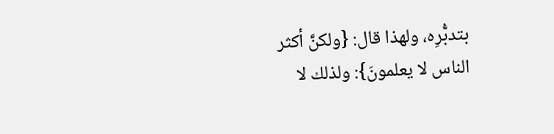بتدبُّرِه، ولهذا قال: {ولكنَّ أكثر الناس لا يعلمونَ}: ولذلك لا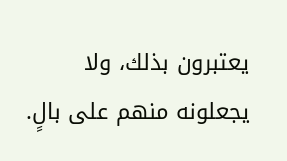يعتبرون بذلك، ولا يجعلونه منهم على بالٍ.